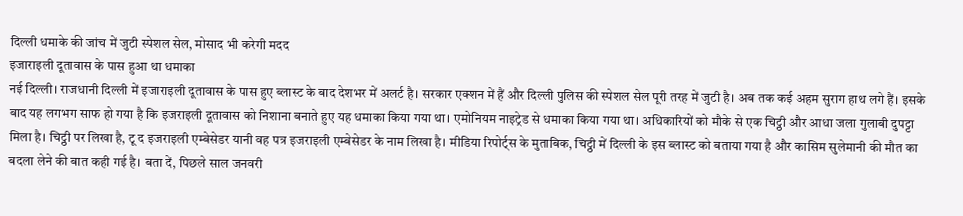दिल्ली धमाके की जांच में जुटी स्पेशल सेल, मोसाद भी करेगी मदद
इजाराइली दूतावास के पास हुआ था धमाका
नई दिल्ली। राजधानी दिल्ली में इजाराइली दूतावास के पास हुए ब्लास्ट के बाद देशभर में अलर्ट है। सरकार एक्शन में हैं और दिल्ली पुलिस की स्पेशल सेल पूरी तरह में जुटी है। अब तक कई अहम सुराग हाथ लगे हैं। इसके बाद यह लगभग साफ हो गया है कि इजराइली दूतावास को निशाना बनाते हुए यह धमाका किया गया था। एमोनियम नाइट्रेड से धमाका किया गया था। अधिकारियों को मौके से एक चिट्ठी और आधा जला गुलाबी दुपट्टा मिला है। चिट्ठी पर लिखा है, टू द इजराइली एम्बेसेडर यानी वह पत्र इजराइली एम्बेसेडर के नाम लिखा है। मीडिया रिपोर्ट्स के मुताबिक, चिट्ठी में दिल्ली के इस ब्लास्ट को बताया गया है और कासिम सुलेमानी की मौत का बदला लेने की बात कही गई है। बता दें, पिछले साल जनवरी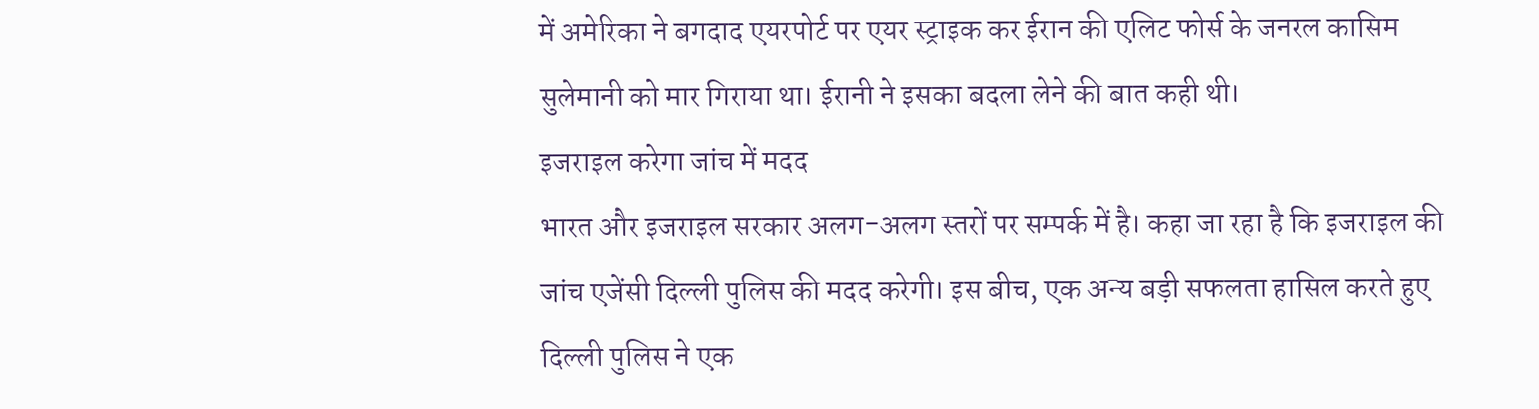में अमेरिका ने बगदाद एयरपोर्ट पर एयर स्ट्राइक कर ईरान की एलिट फोर्स के जनरल कासिम सुलेमानी को मार गिराया था। ईरानी ने इसका बदला लेने की बात कही थी।
इजराइल करेगा जांच में मदद
भारत और इजराइल सरकार अलग-अलग स्तरों पर सम्पर्क में है। कहा जा रहा है कि इजराइल की जांच एजेंसी दिल्ली पुलिस की मदद करेगी। इस बीच, एक अन्य बड़ी सफलता हासिल करते हुए दिल्ली पुलिस ने एक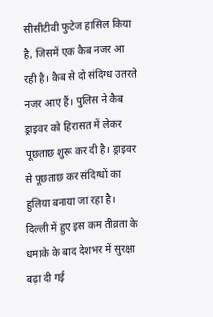सीसीटीवी फुटेज हासिल किया है, जिसमें एक कैब नजर आ रही है। कैब से दो संदिग्ध उतरते नजर आए हैं। पुलिस ने कैब ड्राइवर को हिरासत में लेकर पूछताछ शुरू कर दी है। ड्राइवर से पूछताछ कर संदिग्धों का हुलिया बनाया जा रहा है।
दिल्ली में हुए इस कम तीव्रता के धमाके के बाद देशभर में सुरक्षा बढ़ा दी गई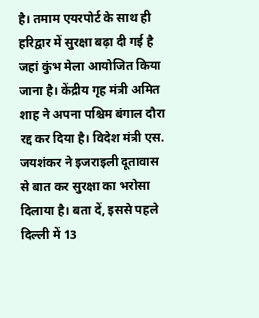है। तमाम एयरपोर्ट के साथ ही हरिद्वार में सुरक्षा बढ़ा दी गई है जहां कुंभ मेला आयोजित किया जाना है। केंद्रीय गृह मंत्री अमित शाह ने अपना पश्चिम बंगाल दौरा रद्द कर दिया है। विदेश मंत्री एस. जयशंकर ने इजराइली दूतावास से बात कर सुरक्षा का भरोसा दिलाया है। बता दें, इससे पहले दिल्ली में 13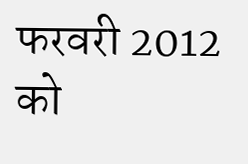फरवरी 2012 को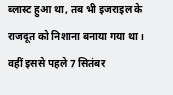ब्लास्ट हुआ था, तब भी इजराइल के राजदूत को निशाना बनाया गया था। वहीं इससे पहले 7 सितंबर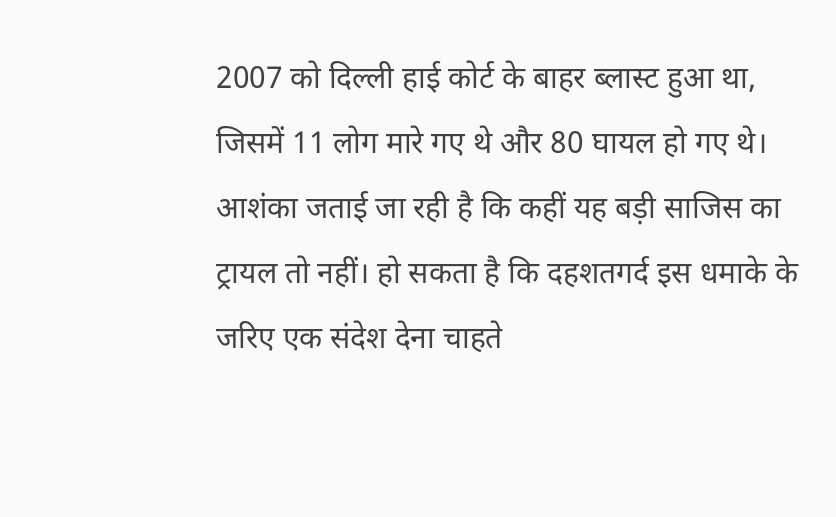2007 को दिल्ली हाई कोर्ट के बाहर ब्लास्ट हुआ था, जिसमें 11 लोग मारे गए थे और 80 घायल हो गए थे।
आशंका जताई जा रही है कि कहीं यह बड़ी साजिस का ट्रायल तो नहीं। हो सकता है कि दहशतगर्द इस धमाके के जरिए एक संदेश देना चाहते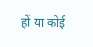हों या कोई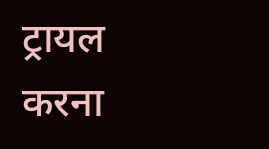ट्रायल करना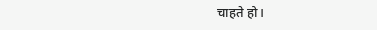चाहते हो।